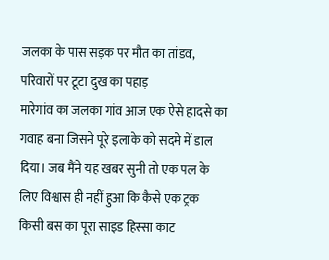जलका के पास सड़क पर मौत का तांडव, परिवारों पर टूटा दुख का पहाड़
मारेगांव का जलका गांव आज एक ऐसे हादसे का गवाह बना जिसने पूरे इलाके को सदमे में डाल दिया। जब मैंने यह खबर सुनी तो एक पल के लिए विश्वास ही नहीं हुआ कि कैसे एक ट्रक किसी बस का पूरा साइड हिस्सा काट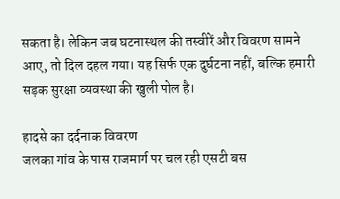सकता है। लेकिन जब घटनास्थल की तस्वीरें और विवरण सामने आए, तो दिल दहल गया। यह सिर्फ एक दुर्घटना नहीं, बल्कि हमारी सड़क सुरक्षा व्यवस्था की खुली पोल है।

हादसे का दर्दनाक विवरण
जलका गांव के पास राजमार्ग पर चल रही एसटी बस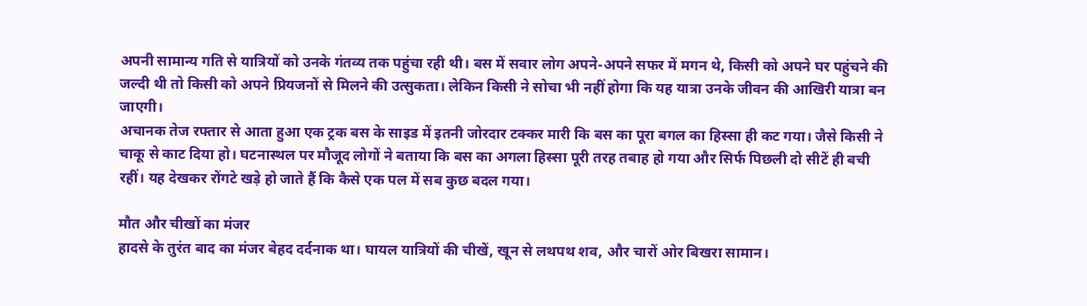अपनी सामान्य गति से यात्रियों को उनके गंतव्य तक पहुंचा रही थी। बस में सवार लोग अपने-अपने सफर में मगन थे, किसी को अपने घर पहुंचने की जल्दी थी तो किसी को अपने प्रियजनों से मिलने की उत्सुकता। लेकिन किसी ने सोचा भी नहीं होगा कि यह यात्रा उनके जीवन की आखिरी यात्रा बन जाएगी।
अचानक तेज रफ्तार से आता हुआ एक ट्रक बस के साइड में इतनी जोरदार टक्कर मारी कि बस का पूरा बगल का हिस्सा ही कट गया। जैसे किसी ने चाकू से काट दिया हो। घटनास्थल पर मौजूद लोगों ने बताया कि बस का अगला हिस्सा पूरी तरह तबाह हो गया और सिर्फ पिछली दो सीटें ही बची रहीं। यह देखकर रोंगटे खड़े हो जाते हैं कि कैसे एक पल में सब कुछ बदल गया।

मौत और चीखों का मंजर
हादसे के तुरंत बाद का मंजर बेहद दर्दनाक था। घायल यात्रियों की चीखें, खून से लथपथ शव, और चारों ओर बिखरा सामान।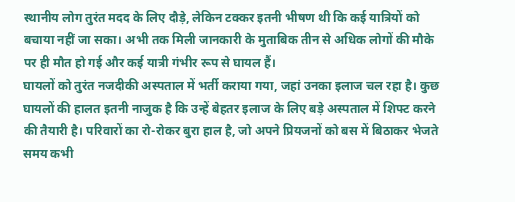स्थानीय लोग तुरंत मदद के लिए दौड़े, लेकिन टक्कर इतनी भीषण थी कि कई यात्रियों को बचाया नहीं जा सका। अभी तक मिली जानकारी के मुताबिक तीन से अधिक लोगों की मौके पर ही मौत हो गई और कई यात्री गंभीर रूप से घायल हैं।
घायलों को तुरंत नजदीकी अस्पताल में भर्ती कराया गया, जहां उनका इलाज चल रहा है। कुछ घायलों की हालत इतनी नाजुक है कि उन्हें बेहतर इलाज के लिए बड़े अस्पताल में शिफ्ट करने की तैयारी है। परिवारों का रो-रोकर बुरा हाल है, जो अपने प्रियजनों को बस में बिठाकर भेजते समय कभी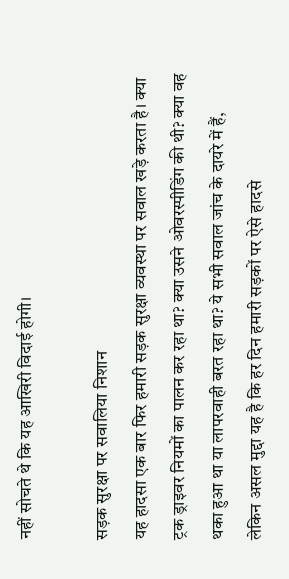नहीं सोचते थे कि यह आखिरी विदाई होगी।

सड़क सुरक्षा पर सवालिया निशान
यह हादसा एक बार फिर हमारी सड़क सुरक्षा व्यवस्था पर सवाल खड़े करता है। क्या ट्रक ड्राइवर नियमों का पालन कर रहा था? क्या उसने ओवरस्पीडिंग की थी? क्या वह थका हुआ था या लापरवाही बरत रहा था? ये सभी सवाल जांच के दायरे में हैं, लेकिन असल मुद्दा यह है कि हर दिन हमारी सड़कों पर ऐसे हादसे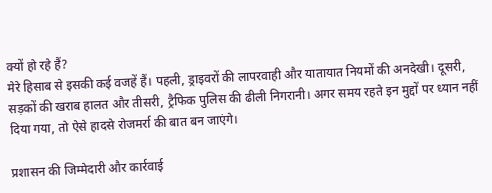क्यों हो रहे हैं?
मेरे हिसाब से इसकी कई वजहें हैं। पहली, ड्राइवरों की लापरवाही और यातायात नियमों की अनदेखी। दूसरी, सड़कों की खराब हालत और तीसरी, ट्रैफिक पुलिस की ढीली निगरानी। अगर समय रहते इन मुद्दों पर ध्यान नहीं दिया गया, तो ऐसे हादसे रोजमर्रा की बात बन जाएंगे।

प्रशासन की जिम्मेदारी और कार्रवाई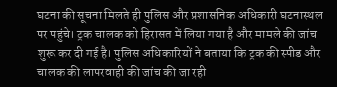घटना की सूचना मिलते ही पुलिस और प्रशासनिक अधिकारी घटनास्थल पर पहुंचे। ट्रक चालक को हिरासत में लिया गया है और मामले की जांच शुरू कर दी गई है। पुलिस अधिकारियों ने बताया कि ट्रक की स्पीड और चालक की लापरवाही की जांच की जा रही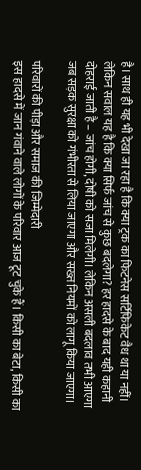है। साथ ही यह भी देखा जा रहा है कि क्या ट्रक का फिटनेस सर्टिफिकेट वैध था या नहीं।
लेकिन सवाल यह है कि क्या सिर्फ जांच से कुछ बदलेगा? हर हादसे के बाद यही कहानी दोहराई जाती है – जांच होगी, दोषी को सजा मिलेगी। लेकिन असली बदलाव तभी आएगा जब सड़क सुरक्षा को गंभीरता से लिया जाएगा और सख्त नियमों को लागू किया जाएगा।

परिवारों की पीड़ा और समाज की जिम्मेदारी
इस हादसे में जान गंवाने वाले लोगों के परिवार आज टूट चुके हैं। किसी का बेटा, किसी का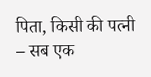पिता, किसी की पत्नी – सब एक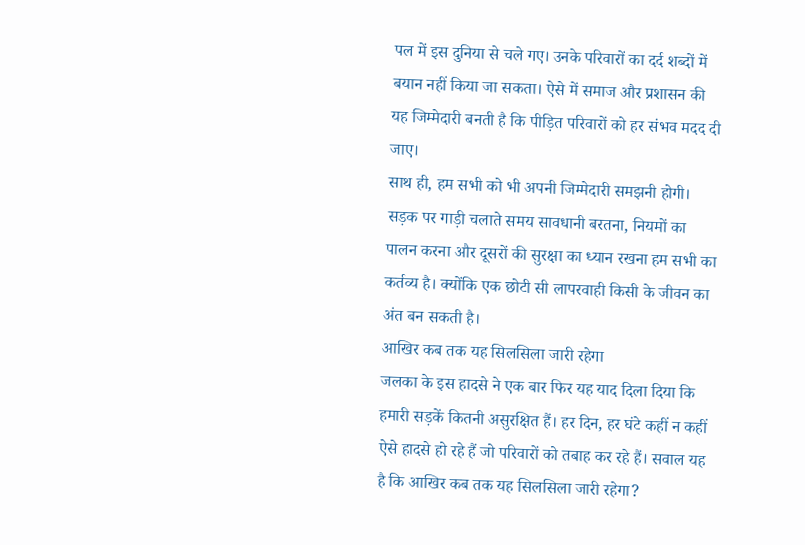पल में इस दुनिया से चले गए। उनके परिवारों का दर्द शब्दों में बयान नहीं किया जा सकता। ऐसे में समाज और प्रशासन की यह जिम्मेदारी बनती है कि पीड़ित परिवारों को हर संभव मदद दी जाए।
साथ ही, हम सभी को भी अपनी जिम्मेदारी समझनी होगी। सड़क पर गाड़ी चलाते समय सावधानी बरतना, नियमों का पालन करना और दूसरों की सुरक्षा का ध्यान रखना हम सभी का कर्तव्य है। क्योंकि एक छोटी सी लापरवाही किसी के जीवन का अंत बन सकती है।
आखिर कब तक यह सिलसिला जारी रहेगा
जलका के इस हादसे ने एक बार फिर यह याद दिला दिया कि हमारी सड़कें कितनी असुरक्षित हैं। हर दिन, हर घंटे कहीं न कहीं ऐसे हादसे हो रहे हैं जो परिवारों को तबाह कर रहे हैं। सवाल यह है कि आखिर कब तक यह सिलसिला जारी रहेगा?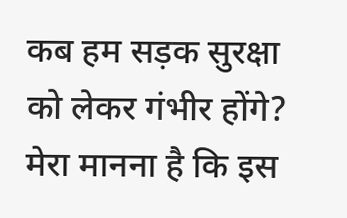कब हम सड़क सुरक्षा को लेकर गंभीर होंगे?
मेरा मानना है कि इस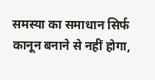समस्या का समाधान सिर्फ कानून बनाने से नहीं होगा,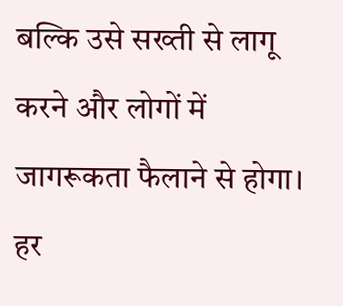बल्कि उसे सख्ती से लागू करने और लोगों में जागरूकता फैलाने से होगा। हर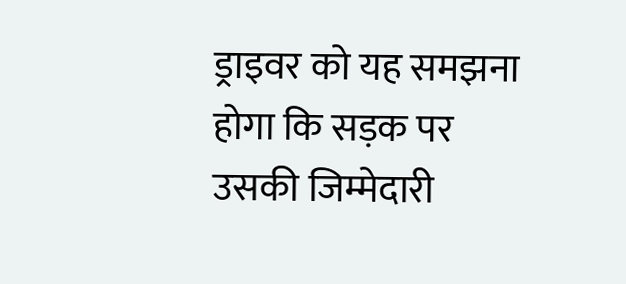ड्राइवर को यह समझना होगा कि सड़क पर उसकी जिम्मेदारी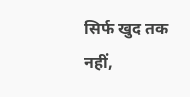सिर्फ खुद तक नहीं,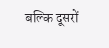बल्कि दूसरों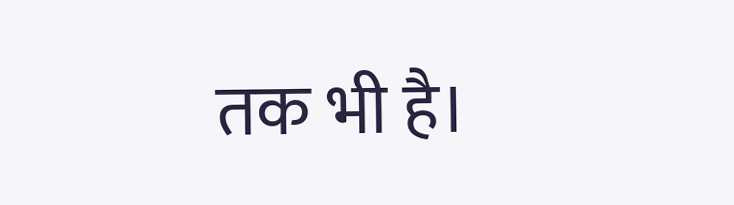तक भी है।